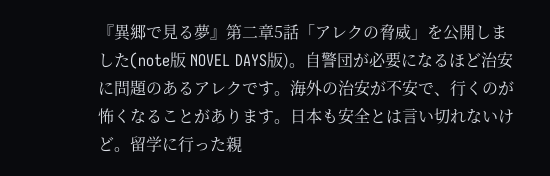『異郷で見る夢』第二章5話「アレクの脅威」を公開しました(note版 NOVEL DAYS版)。自警団が必要になるほど治安に問題のあるアレクです。海外の治安が不安で、行くのが怖くなることがあります。日本も安全とは言い切れないけど。留学に行った親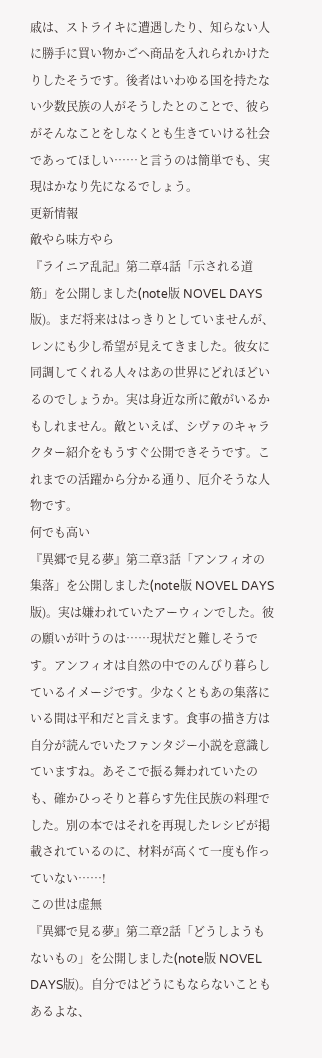戚は、ストライキに遭遇したり、知らない人に勝手に買い物かごへ商品を入れられかけたりしたそうです。後者はいわゆる国を持たない少数民族の人がそうしたとのことで、彼らがそんなことをしなくとも生きていける社会であってほしい……と言うのは簡単でも、実現はかなり先になるでしょう。
更新情報
敵やら味方やら
『ライニア乱記』第二章4話「示される道筋」を公開しました(note版 NOVEL DAYS版)。まだ将来ははっきりとしていませんが、レンにも少し希望が見えてきました。彼女に同調してくれる人々はあの世界にどれほどいるのでしょうか。実は身近な所に敵がいるかもしれません。敵といえば、シヴァのキャラクター紹介をもうすぐ公開できそうです。これまでの活躍から分かる通り、厄介そうな人物です。
何でも高い
『異郷で見る夢』第二章3話「アンフィオの集落」を公開しました(note版 NOVEL DAYS版)。実は嫌われていたアーウィンでした。彼の願いが叶うのは……現状だと難しそうです。アンフィオは自然の中でのんびり暮らしているイメージです。少なくともあの集落にいる間は平和だと言えます。食事の描き方は自分が読んでいたファンタジー小説を意識していますね。あそこで振る舞われていたのも、確かひっそりと暮らす先住民族の料理でした。別の本ではそれを再現したレシピが掲載されているのに、材料が高くて一度も作っていない……!
この世は虚無
『異郷で見る夢』第二章2話「どうしようもないもの」を公開しました(note版 NOVEL DAYS版)。自分ではどうにもならないこともあるよな、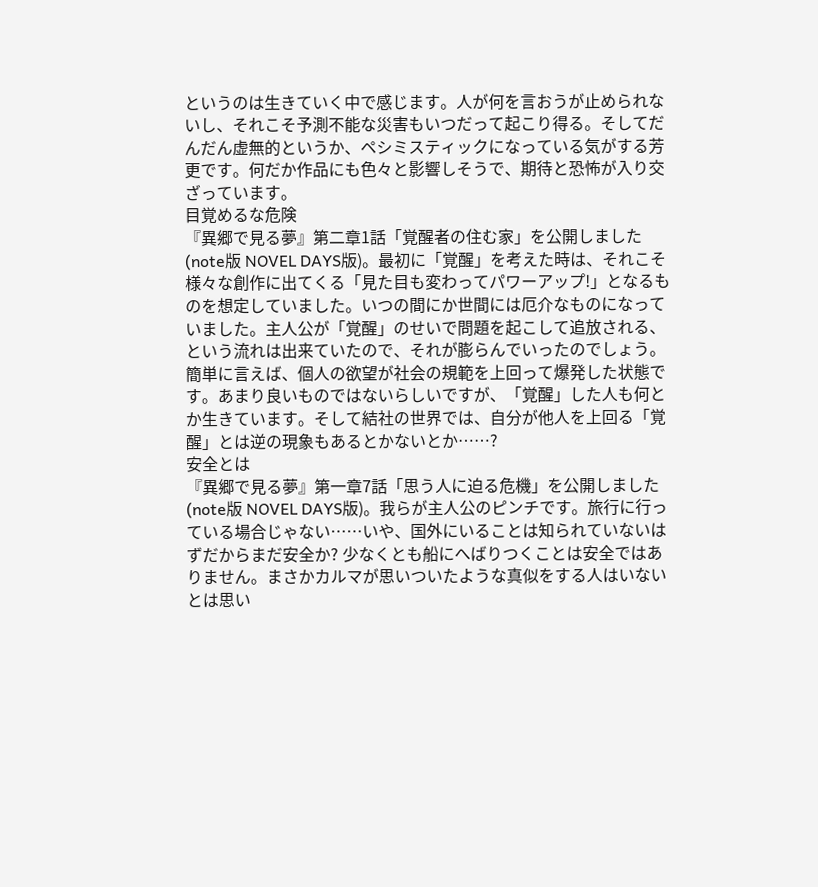というのは生きていく中で感じます。人が何を言おうが止められないし、それこそ予測不能な災害もいつだって起こり得る。そしてだんだん虚無的というか、ペシミスティックになっている気がする芳更です。何だか作品にも色々と影響しそうで、期待と恐怖が入り交ざっています。
目覚めるな危険
『異郷で見る夢』第二章1話「覚醒者の住む家」を公開しました(note版 NOVEL DAYS版)。最初に「覚醒」を考えた時は、それこそ様々な創作に出てくる「見た目も変わってパワーアップ!」となるものを想定していました。いつの間にか世間には厄介なものになっていました。主人公が「覚醒」のせいで問題を起こして追放される、という流れは出来ていたので、それが膨らんでいったのでしょう。簡単に言えば、個人の欲望が社会の規範を上回って爆発した状態です。あまり良いものではないらしいですが、「覚醒」した人も何とか生きています。そして結社の世界では、自分が他人を上回る「覚醒」とは逆の現象もあるとかないとか……?
安全とは
『異郷で見る夢』第一章7話「思う人に迫る危機」を公開しました(note版 NOVEL DAYS版)。我らが主人公のピンチです。旅行に行っている場合じゃない……いや、国外にいることは知られていないはずだからまだ安全か? 少なくとも船にへばりつくことは安全ではありません。まさかカルマが思いついたような真似をする人はいないとは思い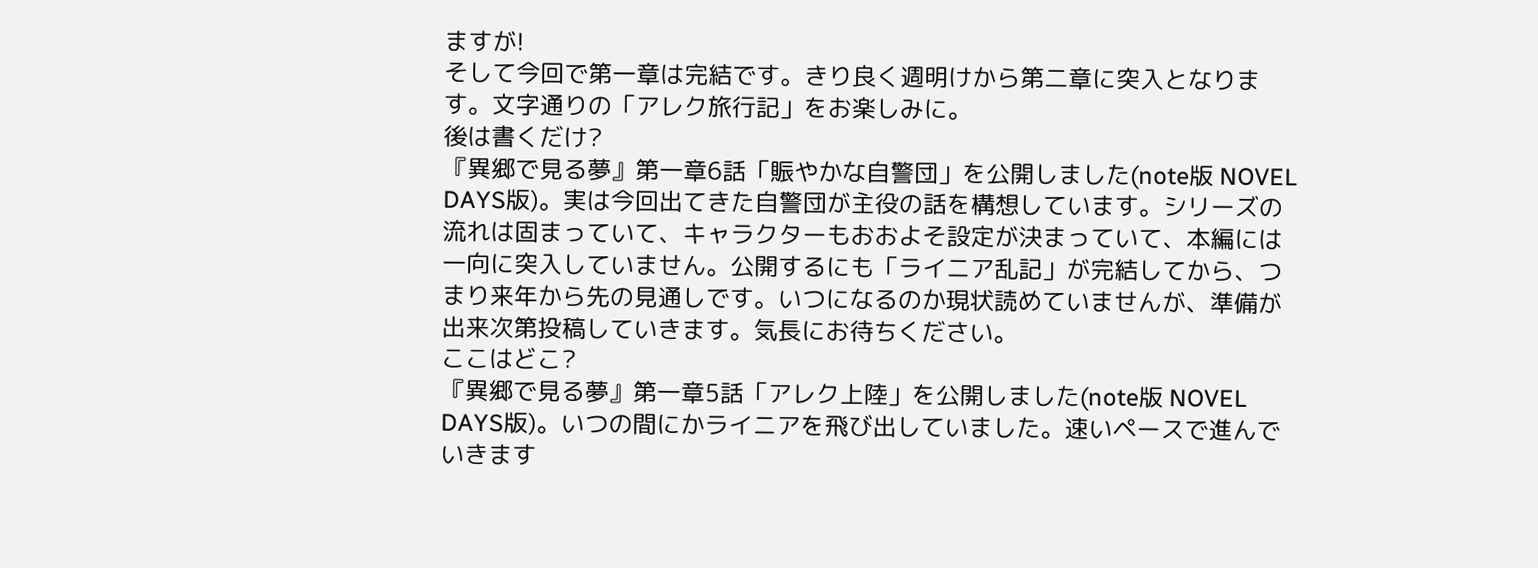ますが!
そして今回で第一章は完結です。きり良く週明けから第二章に突入となります。文字通りの「アレク旅行記」をお楽しみに。
後は書くだけ?
『異郷で見る夢』第一章6話「賑やかな自警団」を公開しました(note版 NOVEL DAYS版)。実は今回出てきた自警団が主役の話を構想しています。シリーズの流れは固まっていて、キャラクターもおおよそ設定が決まっていて、本編には一向に突入していません。公開するにも「ライニア乱記」が完結してから、つまり来年から先の見通しです。いつになるのか現状読めていませんが、準備が出来次第投稿していきます。気長にお待ちください。
ここはどこ?
『異郷で見る夢』第一章5話「アレク上陸」を公開しました(note版 NOVEL DAYS版)。いつの間にかライニアを飛び出していました。速いペースで進んでいきます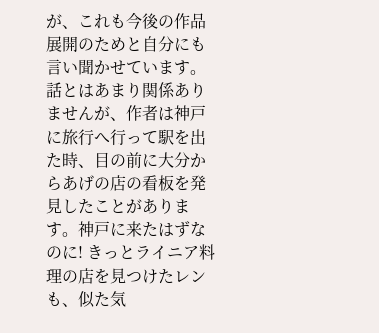が、これも今後の作品展開のためと自分にも言い聞かせています。話とはあまり関係ありませんが、作者は神戸に旅行へ行って駅を出た時、目の前に大分からあげの店の看板を発見したことがあります。神戸に来たはずなのに! きっとライニア料理の店を見つけたレンも、似た気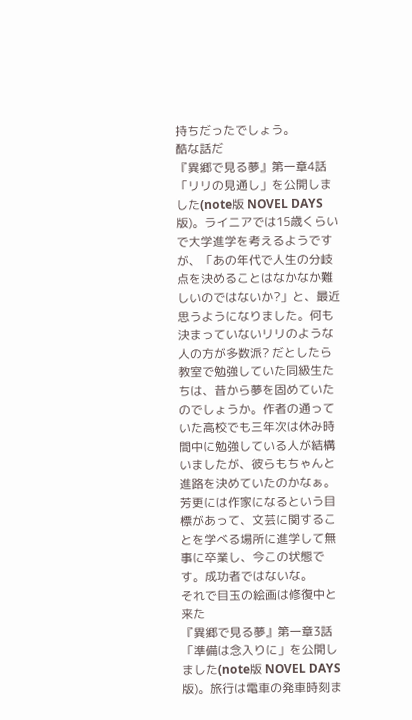持ちだったでしょう。
酷な話だ
『異郷で見る夢』第一章4話「リリの見通し」を公開しました(note版 NOVEL DAYS版)。ライニアでは15歳くらいで大学進学を考えるようですが、「あの年代で人生の分岐点を決めることはなかなか難しいのではないか?」と、最近思うようになりました。何も決まっていないリリのような人の方が多数派? だとしたら教室で勉強していた同級生たちは、昔から夢を固めていたのでしょうか。作者の通っていた高校でも三年次は休み時間中に勉強している人が結構いましたが、彼らもちゃんと進路を決めていたのかなぁ。芳更には作家になるという目標があって、文芸に関することを学べる場所に進学して無事に卒業し、今この状態です。成功者ではないな。
それで目玉の絵画は修復中と来た
『異郷で見る夢』第一章3話「準備は念入りに」を公開しました(note版 NOVEL DAYS版)。旅行は電車の発車時刻ま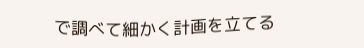で調べて細かく計画を立てる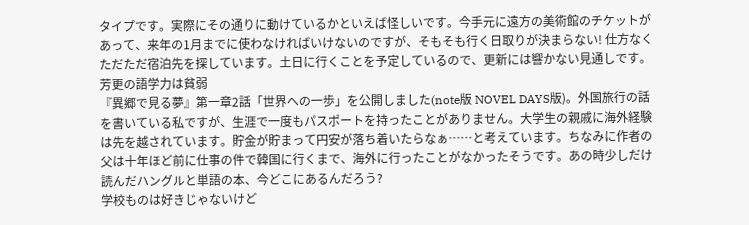タイプです。実際にその通りに動けているかといえば怪しいです。今手元に遠方の美術館のチケットがあって、来年の1月までに使わなければいけないのですが、そもそも行く日取りが決まらない! 仕方なくただただ宿泊先を探しています。土日に行くことを予定しているので、更新には響かない見通しです。
芳更の語学力は貧弱
『異郷で見る夢』第一章2話「世界への一歩」を公開しました(note版 NOVEL DAYS版)。外国旅行の話を書いている私ですが、生涯で一度もパスポートを持ったことがありません。大学生の親戚に海外経験は先を越されています。貯金が貯まって円安が落ち着いたらなぁ……と考えています。ちなみに作者の父は十年ほど前に仕事の件で韓国に行くまで、海外に行ったことがなかったそうです。あの時少しだけ読んだハングルと単語の本、今どこにあるんだろう?
学校ものは好きじゃないけど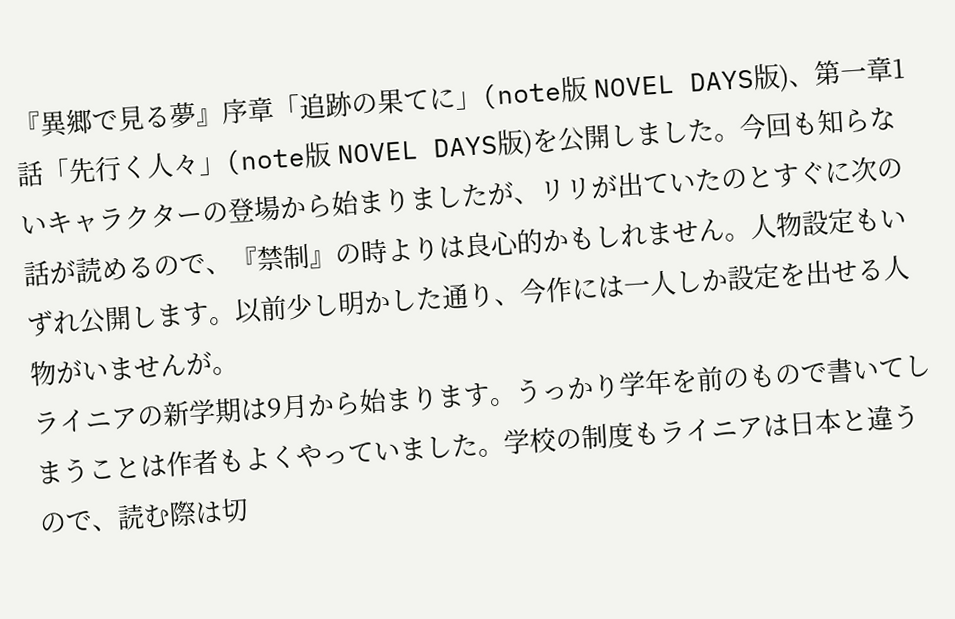『異郷で見る夢』序章「追跡の果てに」(note版 NOVEL DAYS版)、第一章1話「先行く人々」(note版 NOVEL DAYS版)を公開しました。今回も知らないキャラクターの登場から始まりましたが、リリが出ていたのとすぐに次の話が読めるので、『禁制』の時よりは良心的かもしれません。人物設定もいずれ公開します。以前少し明かした通り、今作には一人しか設定を出せる人物がいませんが。
ライニアの新学期は9月から始まります。うっかり学年を前のもので書いてしまうことは作者もよくやっていました。学校の制度もライニアは日本と違うので、読む際は切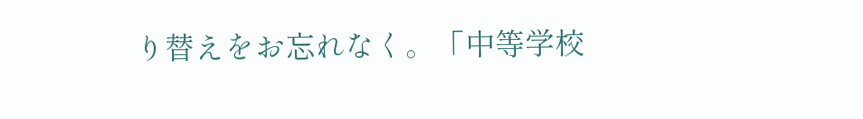り替えをお忘れなく。「中等学校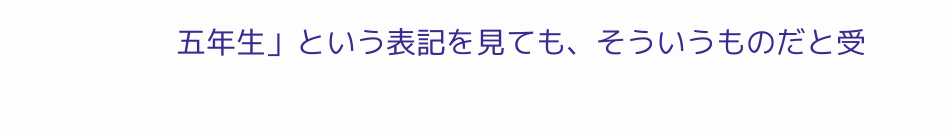五年生」という表記を見ても、そういうものだと受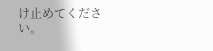け止めてください。